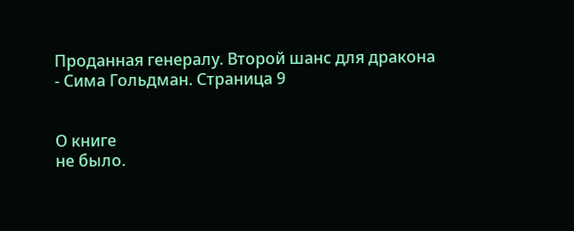Проданная генералу. Второй шанс для дракона - Сима Гольдман. Страница 9


О книге
не было.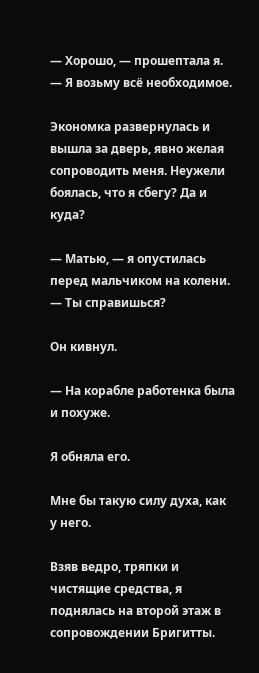— Хорошо, — прошептала я. — Я возьму всё необходимое.

Экономка развернулась и вышла за дверь, явно желая сопроводить меня. Неужели боялась, что я сбегу? Да и куда?

— Матью, — я опустилась перед мальчиком на колени. — Ты справишься?

Он кивнул.

— На корабле работенка была и похуже.

Я обняла его.

Мне бы такую силу духа, как у него.

Взяв ведро, тряпки и чистящие средства, я поднялась на второй этаж в сопровождении Бригитты.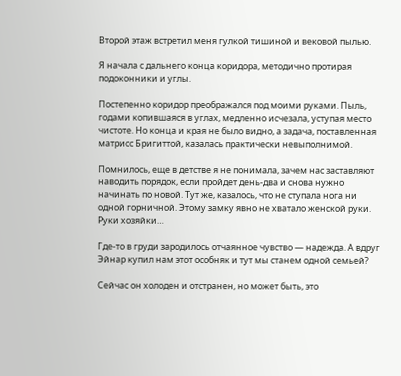Второй этаж встретил меня гулкой тишиной и вековой пылью.

Я начала с дальнего конца коридора, методично протирая подоконники и углы.

Постепенно коридор преображался под моими руками. Пыль, годами копившаяся в углах, медленно исчезала, уступая место чистоте. Но конца и края не было видно, а задача, поставленная матрисс Бригиттой, казалась практически невыполнимой.

Помнилось, еще в детстве я не понимала, зачем нас заставляют наводить порядок, если пройдет день-два и снова нужно начинать по новой. Тут же, казалось, что не ступала нога ни одной горничной. Этому замку явно не хватало женской руки. Руки хозяйки…

Где-то в груди зародилось отчаянное чувство — надежда. А вдруг Эйнар купил нам этот особняк и тут мы станем одной семьей?

Сейчас он холоден и отстранен, но может быть, это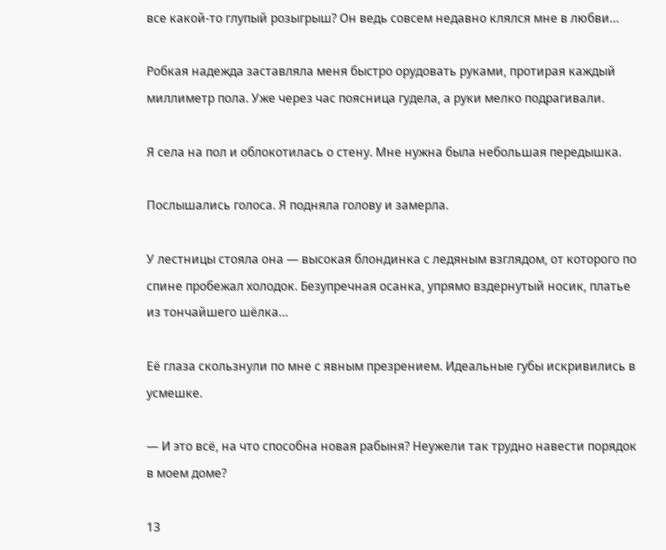все какой-то глупый розыгрыш? Он ведь совсем недавно клялся мне в любви…

Робкая надежда заставляла меня быстро орудовать руками, протирая каждый миллиметр пола. Уже через час поясница гудела, а руки мелко подрагивали.

Я села на пол и облокотилась о стену. Мне нужна была небольшая передышка.

Послышались голоса. Я подняла голову и замерла.

У лестницы стояла она — высокая блондинка с ледяным взглядом, от которого по спине пробежал холодок. Безупречная осанка, упрямо вздернутый носик, платье из тончайшего шёлка…

Её глаза скользнули по мне с явным презрением. Идеальные губы искривились в усмешке.

— И это всё, на что способна новая рабыня? Неужели так трудно навести порядок в моем доме?

13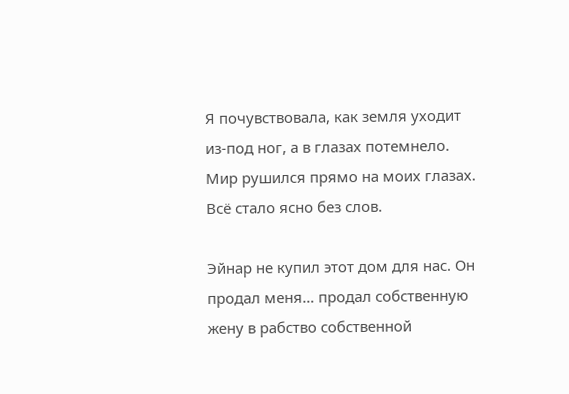Я почувствовала, как земля уходит из-под ног, а в глазах потемнело. Мир рушился прямо на моих глазах. Всё стало ясно без слов.

Эйнар не купил этот дом для нас. Он продал меня… продал собственную жену в рабство собственной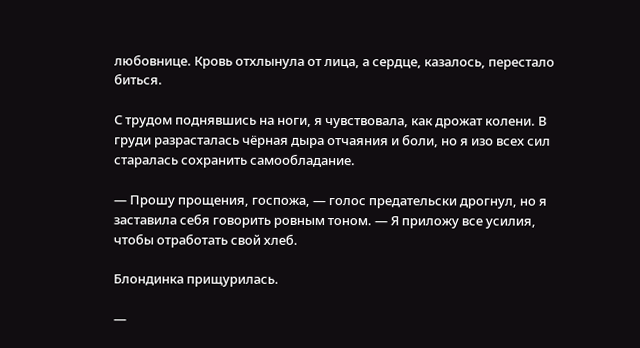любовнице. Кровь отхлынула от лица, а сердце, казалось, перестало биться.

С трудом поднявшись на ноги, я чувствовала, как дрожат колени. В груди разрасталась чёрная дыра отчаяния и боли, но я изо всех сил старалась сохранить самообладание.

— Прошу прощения, госпожа, — голос предательски дрогнул, но я заставила себя говорить ровным тоном. — Я приложу все усилия, чтобы отработать свой хлеб.

Блондинка прищурилась.

—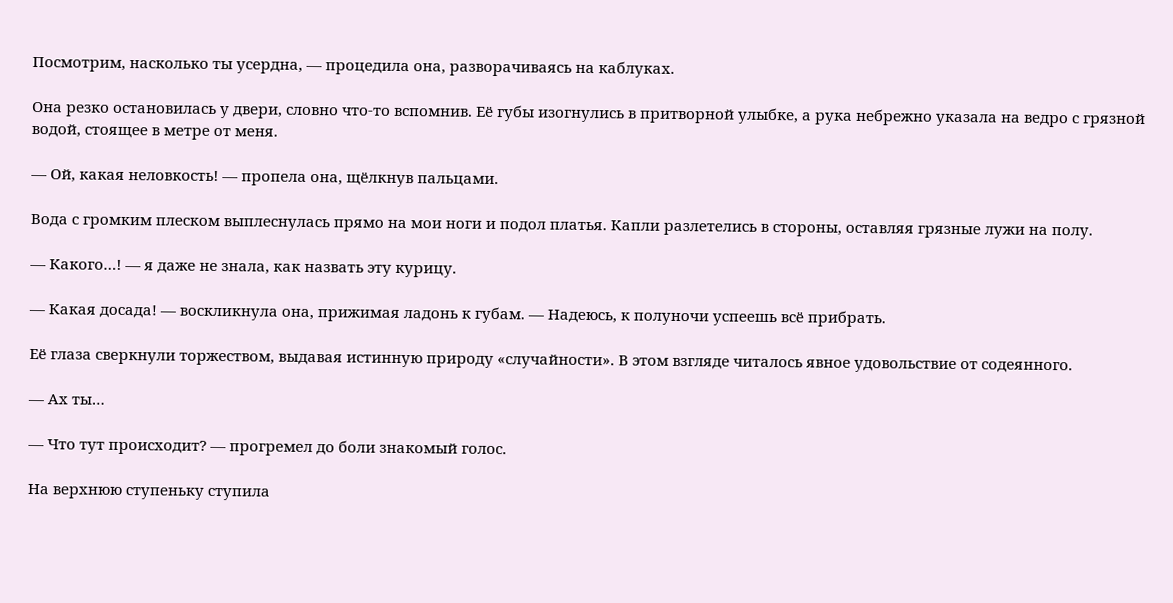Посмотрим, насколько ты усердна, — процедила она, разворачиваясь на каблуках.

Она резко остановилась у двери, словно что-то вспомнив. Её губы изогнулись в притворной улыбке, а рука небрежно указала на ведро с грязной водой, стоящее в метре от меня.

— Ой, какая неловкость! — пропела она, щёлкнув пальцами.

Вода с громким плеском выплеснулась прямо на мои ноги и подол платья. Капли разлетелись в стороны, оставляя грязные лужи на полу.

— Какого…! — я даже не знала, как назвать эту курицу.

— Какая досада! — воскликнула она, прижимая ладонь к губам. — Надеюсь, к полуночи успеешь всё прибрать.

Её глаза сверкнули торжеством, выдавая истинную природу «случайности». В этом взгляде читалось явное удовольствие от содеянного.

— Ах ты…

— Что тут происходит? — прогремел до боли знакомый голос.

На верхнюю ступеньку ступила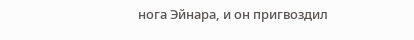нога Эйнара, и он пригвоздил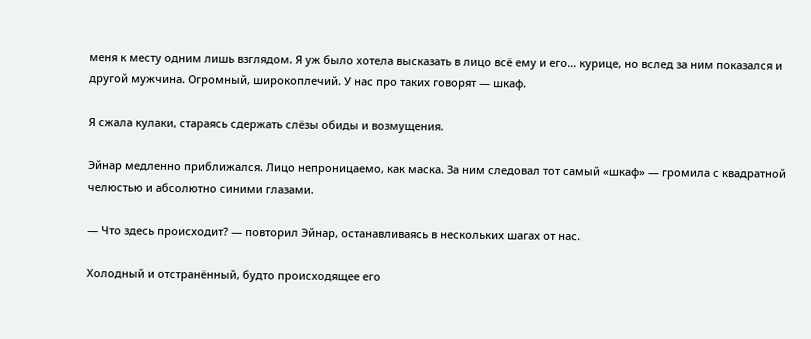меня к месту одним лишь взглядом. Я уж было хотела высказать в лицо всё ему и его… курице, но вслед за ним показался и другой мужчина. Огромный, широкоплечий. У нас про таких говорят — шкаф.

Я сжала кулаки, стараясь сдержать слёзы обиды и возмущения.

Эйнар медленно приближался. Лицо непроницаемо, как маска. За ним следовал тот самый «шкаф» — громила с квадратной челюстью и абсолютно синими глазами.

— Что здесь происходит? — повторил Эйнар, останавливаясь в нескольких шагах от нас.

Холодный и отстранённый, будто происходящее его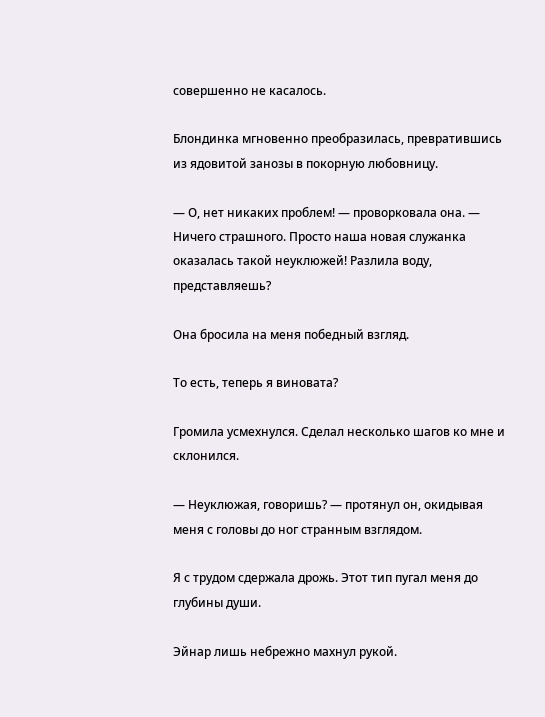совершенно не касалось.

Блондинка мгновенно преобразилась, превратившись из ядовитой занозы в покорную любовницу.

— О, нет никаких проблем! — проворковала она. — Ничего страшного. Просто наша новая служанка оказалась такой неуклюжей! Разлила воду, представляешь?

Она бросила на меня победный взгляд.

То есть, теперь я виновата?

Громила усмехнулся. Сделал несколько шагов ко мне и склонился.

— Неуклюжая, говоришь? — протянул он, окидывая меня с головы до ног странным взглядом.

Я с трудом сдержала дрожь. Этот тип пугал меня до глубины души.

Эйнар лишь небрежно махнул рукой.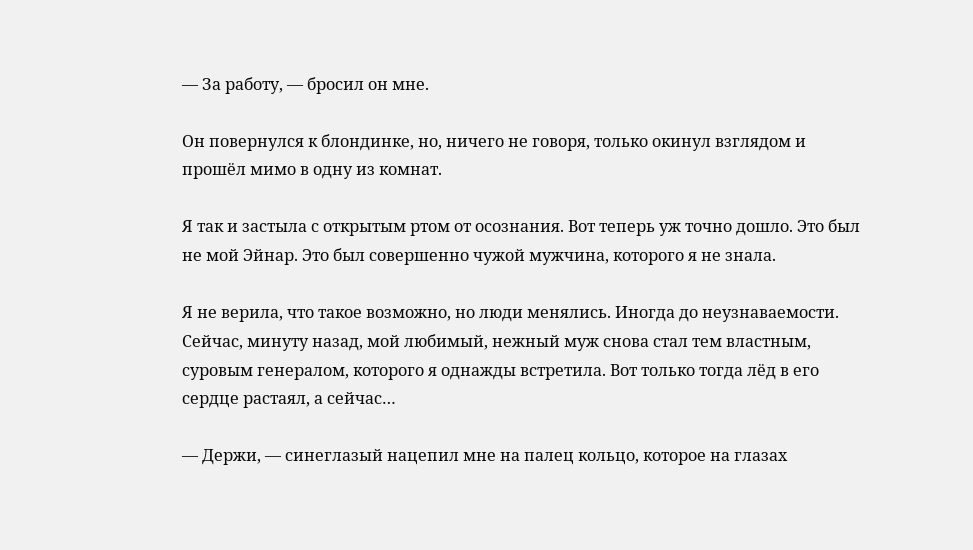— За работу, — бросил он мне.

Он повернулся к блондинке, но, ничего не говоря, только окинул взглядом и прошёл мимо в одну из комнат.

Я так и застыла с открытым ртом от осознания. Вот теперь уж точно дошло. Это был не мой Эйнар. Это был совершенно чужой мужчина, которого я не знала.

Я не верила, что такое возможно, но люди менялись. Иногда до неузнаваемости. Сейчас, минуту назад, мой любимый, нежный муж снова стал тем властным, суровым генералом, которого я однажды встретила. Вот только тогда лёд в его сердце растаял, а сейчас…

— Держи, — синеглазый нацепил мне на палец кольцо, которое на глазах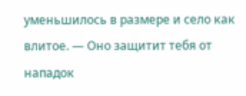уменьшилось в размере и село как влитое. — Оно защитит тебя от нападок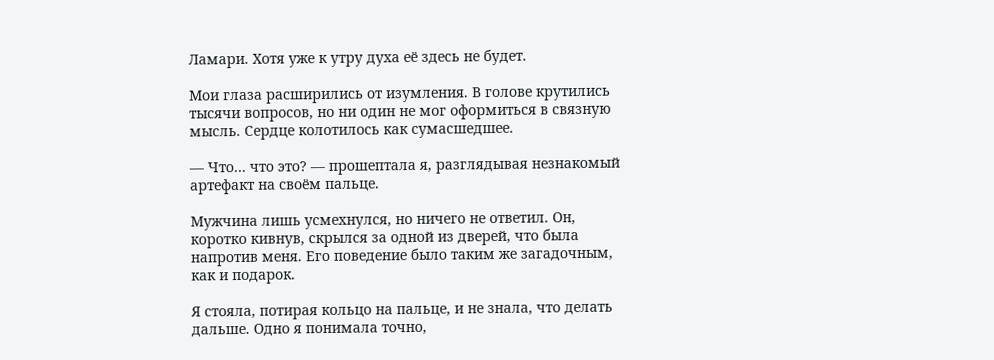Ламари. Хотя уже к утру духа её здесь не будет.

Мои глаза расширились от изумления. В голове крутились тысячи вопросов, но ни один не мог оформиться в связную мысль. Сердце колотилось как сумасшедшее.

— Что… что это? — прошептала я, разглядывая незнакомый артефакт на своём пальце.

Мужчина лишь усмехнулся, но ничего не ответил. Он, коротко кивнув, скрылся за одной из дверей, что была напротив меня. Его поведение было таким же загадочным, как и подарок.

Я стояла, потирая кольцо на пальце, и не знала, что делать дальше. Одно я понимала точно,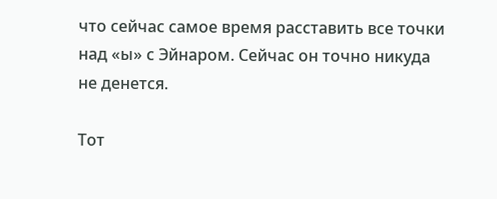что сейчас самое время расставить все точки над «ы» с Эйнаром. Сейчас он точно никуда не денется.

Тот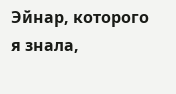Эйнар, которого я знала,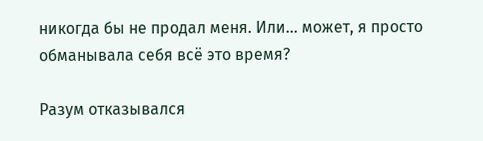никогда бы не продал меня. Или… может, я просто обманывала себя всё это время?

Разум отказывался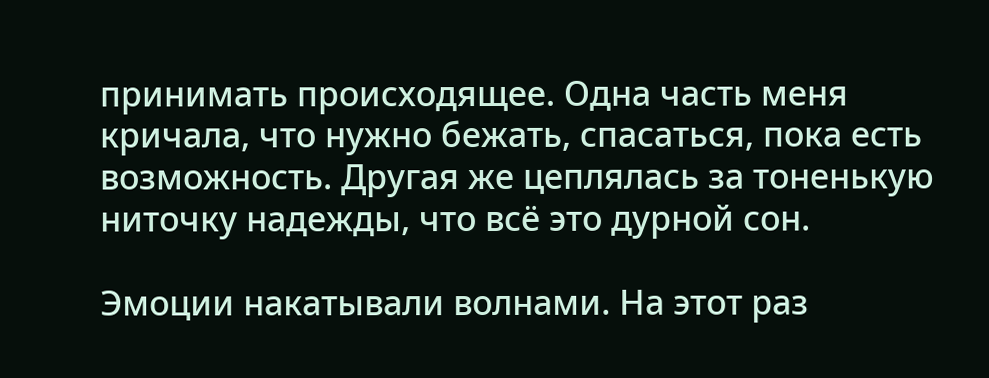принимать происходящее. Одна часть меня кричала, что нужно бежать, спасаться, пока есть возможность. Другая же цеплялась за тоненькую ниточку надежды, что всё это дурной сон.

Эмоции накатывали волнами. На этот раз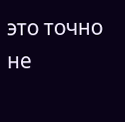это точно не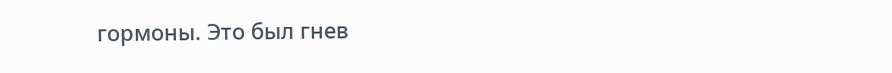гормоны. Это был гнев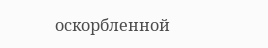оскорбленной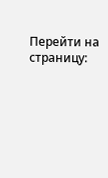Перейти на страницу: